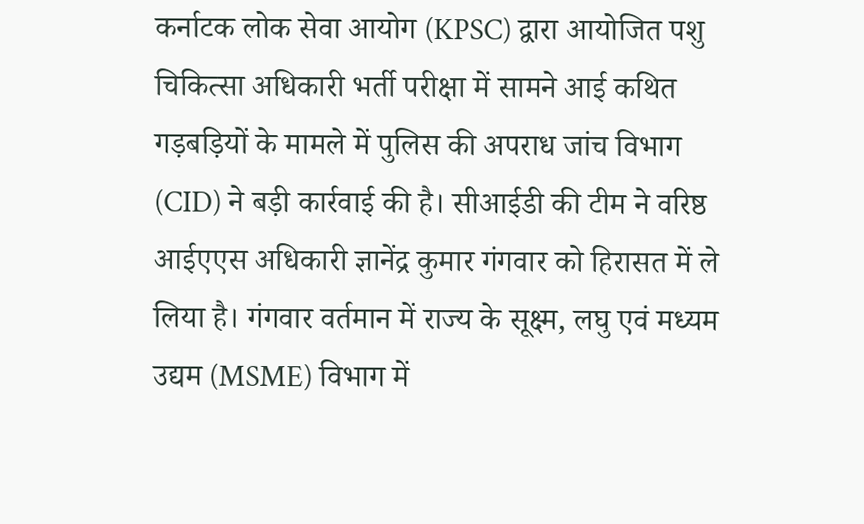कर्नाटक लोक सेवा आयोग (KPSC) द्वारा आयोजित पशु चिकित्सा अधिकारी भर्ती परीक्षा में सामने आई कथित गड़बड़ियों के मामले में पुलिस की अपराध जांच विभाग (CID) ने बड़ी कार्रवाई की है। सीआईडी की टीम ने वरिष्ठ आईएएस अधिकारी ज्ञानेंद्र कुमार गंगवार को हिरासत में ले लिया है। गंगवार वर्तमान में राज्य के सूक्ष्म, लघु एवं मध्यम उद्यम (MSME) विभाग में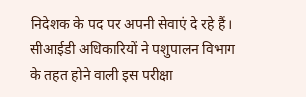निदेशक के पद पर अपनी सेवाएं दे रहे हैं। सीआईडी अधिकारियों ने पशुपालन विभाग के तहत होने वाली इस परीक्षा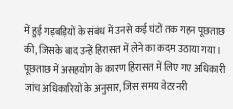में हुई गड़बड़ियों के संबंध में उनसे कई घंटों तक गहन पूछताछ की, जिसके बाद उन्हें हिरासत में लेने का कदम उठाया गया।
पूछताछ में असहयोग के कारण हिरासत में लिए गए अधिकारी
जांच अधिकारियों के अनुसार, जिस समय वेटरनरी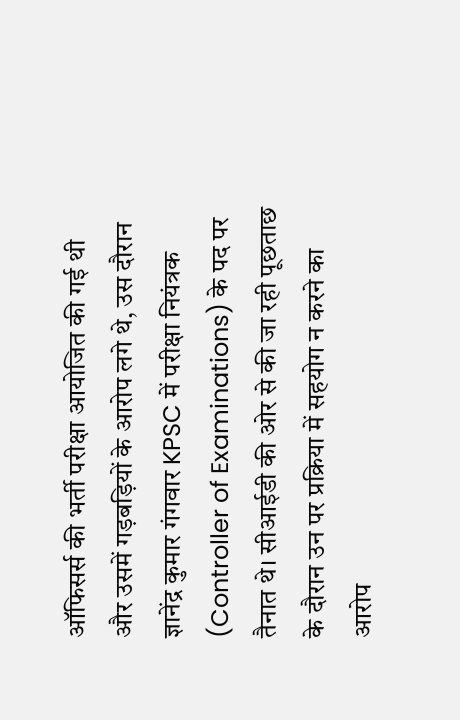ऑफिसर्स की भर्ती परीक्षा आयोजित की गई थी और उसमें गड़बड़ियों के आरोप लगे थे, उस दौरान ज्ञानेंद्र कुमार गंगवार KPSC में परीक्षा नियंत्रक (Controller of Examinations) के पद पर तैनात थे। सीआईडी की ओर से की जा रही पूछताछ के दौरान उन पर प्रक्रिया में सहयोग न करने का आरोप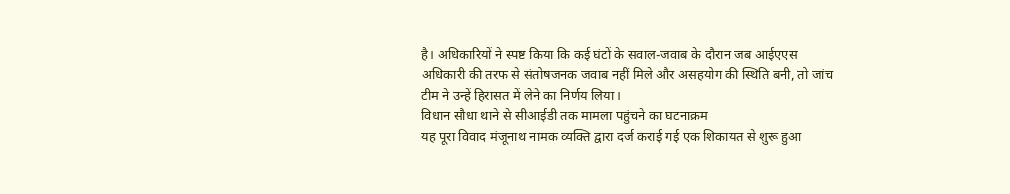है। अधिकारियों ने स्पष्ट किया कि कई घंटों के सवाल-जवाब के दौरान जब आईएएस अधिकारी की तरफ से संतोषजनक जवाब नहीं मिले और असहयोग की स्थिति बनी, तो जांच टीम ने उन्हें हिरासत में लेने का निर्णय लिया।
विधान सौधा थाने से सीआईडी तक मामला पहुंचने का घटनाक्रम
यह पूरा विवाद मंजूनाथ नामक व्यक्ति द्वारा दर्ज कराई गई एक शिकायत से शुरू हुआ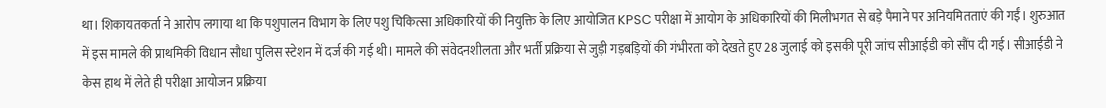था। शिकायतकर्ता ने आरोप लगाया था कि पशुपालन विभाग के लिए पशु चिकित्सा अधिकारियों की नियुक्ति के लिए आयोजित KPSC परीक्षा में आयोग के अधिकारियों की मिलीभगत से बड़े पैमाने पर अनियमितताएं की गईं। शुरुआत में इस मामले की प्राथमिकी विधान सौधा पुलिस स्टेशन में दर्ज की गई थी। मामले की संवेदनशीलता और भर्ती प्रक्रिया से जुड़ी गड़बड़ियों की गंभीरता को देखते हुए 28 जुलाई को इसकी पूरी जांच सीआईडी को सौंप दी गई। सीआईडी ने केस हाथ में लेते ही परीक्षा आयोजन प्रक्रिया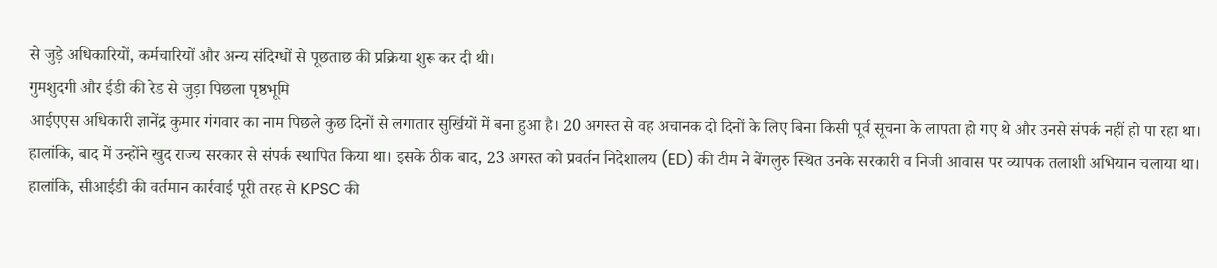से जुड़े अधिकारियों, कर्मचारियों और अन्य संदिग्धों से पूछताछ की प्रक्रिया शुरू कर दी थी।
गुमशुदगी और ईडी की रेड से जुड़ा पिछला पृष्ठभूमि
आईएएस अधिकारी ज्ञानेंद्र कुमार गंगवार का नाम पिछले कुछ दिनों से लगातार सुर्खियों में बना हुआ है। 20 अगस्त से वह अचानक दो दिनों के लिए बिना किसी पूर्व सूचना के लापता हो गए थे और उनसे संपर्क नहीं हो पा रहा था। हालांकि, बाद में उन्होंने खुद राज्य सरकार से संपर्क स्थापित किया था। इसके ठीक बाद, 23 अगस्त को प्रवर्तन निदेशालय (ED) की टीम ने बेंगलुरु स्थित उनके सरकारी व निजी आवास पर व्यापक तलाशी अभियान चलाया था। हालांकि, सीआईडी की वर्तमान कार्रवाई पूरी तरह से KPSC की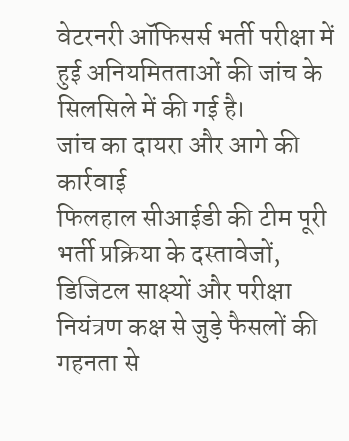वेटरनरी ऑफिसर्स भर्ती परीक्षा में हुई अनियमितताओं की जांच के सिलसिले में की गई है।
जांच का दायरा और आगे की कार्रवाई
फिलहाल सीआईडी की टीम पूरी भर्ती प्रक्रिया के दस्तावेजों, डिजिटल साक्ष्यों और परीक्षा नियंत्रण कक्ष से जुड़े फैसलों की गहनता से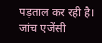पड़ताल कर रही है। जांच एजेंसी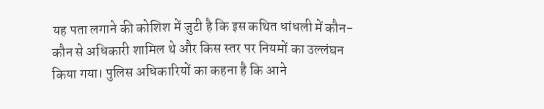यह पता लगाने की कोशिश में जुटी है कि इस कथित धांधली में कौन-कौन से अधिकारी शामिल थे और किस स्तर पर नियमों का उल्लंघन किया गया। पुलिस अधिकारियों का कहना है कि आने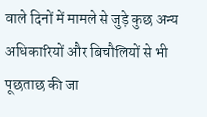वाले दिनों में मामले से जुड़े कुछ अन्य अधिकारियों और बिचौलियों से भी पूछताछ की जा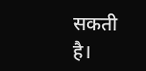सकती है।